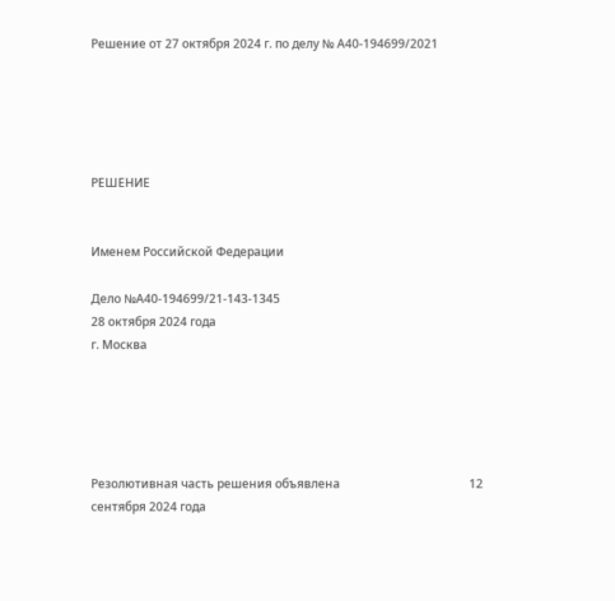Решение от 27 октября 2024 г. по делу № А40-194699/2021





РЕШЕНИЕ


Именем Российской Федерации

Дело №А40-194699/21-143-1345
28 октября 2024 года
г. Москва





Резолютивная часть решения объявлена                                           12 сентября 2024 года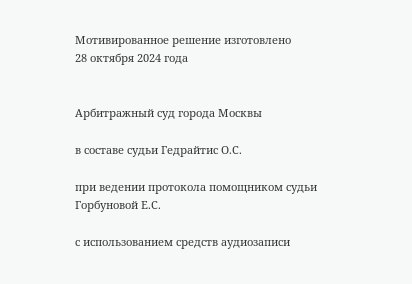Мотивированное решение изготовлено                                            28 октября 2024 года


Арбитражный суд города Москвы

в составе судьи Гедрайтис О.С.

при ведении протокола помощником судьи Горбуновой Е.С.

с использованием средств аудиозаписи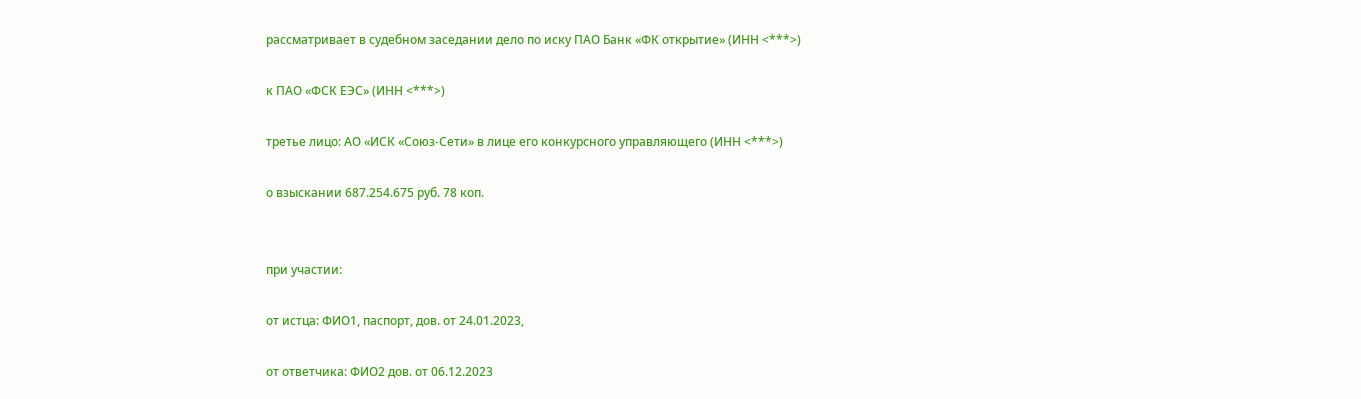рассматривает в судебном заседании дело по иску ПАО Банк «ФК открытие» (ИНН <***>)

к ПАО «ФСК ЕЭС» (ИНН <***>)

третье лицо: АО «ИСК «Союз-Сети» в лице его конкурсного управляющего (ИНН <***>)

о взыскании 687.254.675 руб. 78 коп.


при участии:

от истца: ФИО1, паспорт, дов. от 24.01.2023,

от ответчика: ФИО2 дов. от 06.12.2023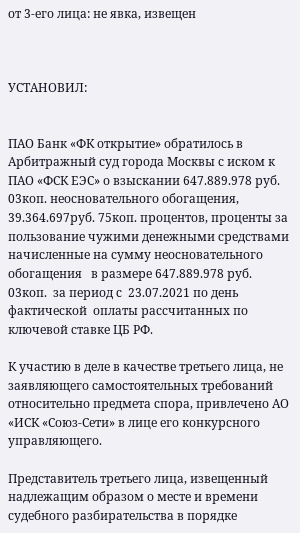от 3-его лица: не явка, извещен



УСТАНОВИЛ:


ПАО Банк «ФК открытие» обратилось в Арбитражный суд города Москвы с иском к ПАО «ФСК ЕЭС» о взыскании 647.889.978 руб.  03коп. неосновательного обогащения, 39.364.697руб. 75коп. процентов, проценты за пользование чужими денежными средствами начисленные на сумму неосновательного обогащения   в размере 647.889.978 руб.  03коп.  за период с  23.07.2021 по день фактической  оплаты рассчитанных по ключевой ставке ЦБ РФ.

К участию в деле в качестве третьего лица, не заявляющего самостоятельных требований относительно предмета спора, привлечено АО «ИСК «Союз-Сети» в лице его конкурсного управляющего.

Представитель третьего лица, извещенный надлежащим образом о месте и времени судебного разбирательства в порядке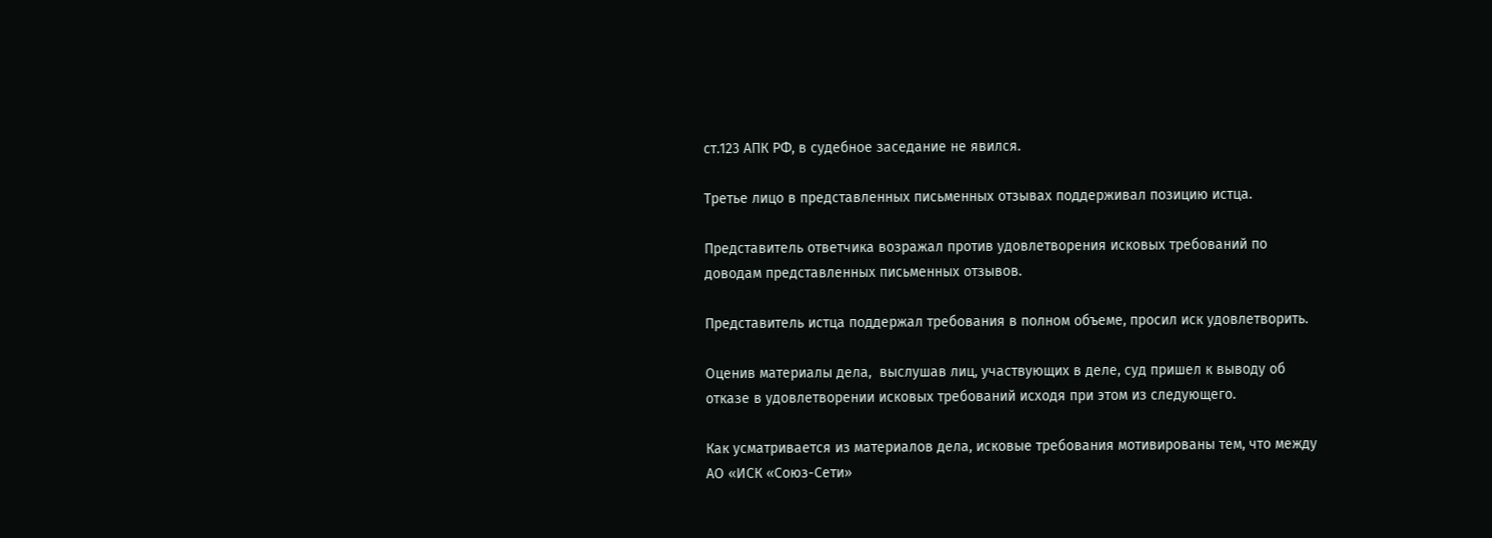ст.123 АПК РФ, в судебное заседание не явился.

Третье лицо в представленных письменных отзывах поддерживал позицию истца.

Представитель ответчика возражал против удовлетворения исковых требований по доводам представленных письменных отзывов.

Представитель истца поддержал требования в полном объеме, просил иск удовлетворить.

Оценив материалы дела,  выслушав лиц, участвующих в деле, суд пришел к выводу об отказе в удовлетворении исковых требований исходя при этом из следующего.

Как усматривается из материалов дела, исковые требования мотивированы тем, что между АО «ИСК «Союз-Сети»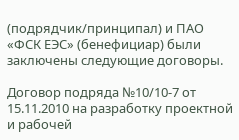(подрядчик/принципал) и ПАО «ФСК ЕЭС» (бенефициар) были заключены следующие договоры.

Договор подряда №10/10-7 от 15.11.2010 на разработку проектной и рабочей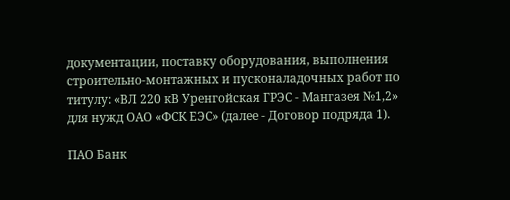документации, поставку оборудования, выполнения строительно-монтажных и пусконаладочных работ по титулу: «ВЛ 220 кВ Уренгойская ГРЭС - Мангазея №1,2» для нужд ОАО «ФСК ЕЭС» (далее - Договор подряда 1).

ПАО Банк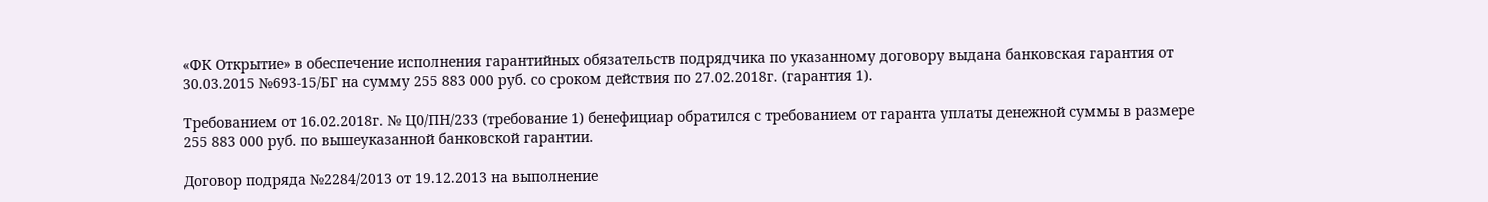«ФК Открытие» в обеспечение исполнения гарантийных обязательств подрядчика по указанному договору выдана банковская гарантия от 30.03.2015 №693-15/БГ на сумму 255 883 000 руб. со сроком действия по 27.02.2018г. (гарантия 1).

Требованием от 16.02.2018г. № Ц0/ПН/233 (требование 1) бенефициар обратился с требованием от гаранта уплаты денежной суммы в размере 255 883 000 руб. по вышеуказанной банковской гарантии.

Договор подряда №2284/2013 от 19.12.2013 на выполнение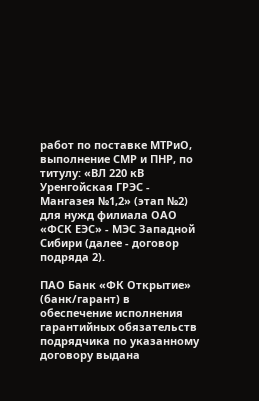работ по поставке МТРиО, выполнение СМР и ПНР, по титулу: «ВЛ 220 кВ Уренгойская ГРЭС - Мангазея №1,2» (этап №2) для нужд филиала ОАО «ФСК ЕЭС» - МЭС Западной Сибири (далее - договор подряда 2).

ПАО Банк «ФК Открытие» (банк/гарант) в обеспечение исполнения гарантийных обязательств подрядчика по указанному договору выдана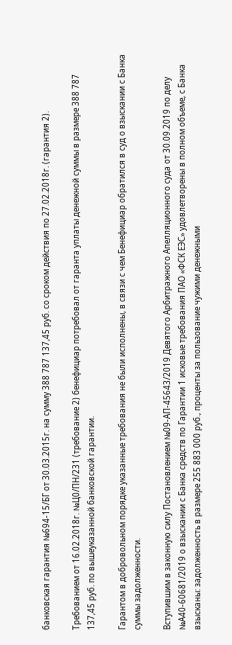банковская гарантия №694-15/БГ от 30.03.2015г. на сумму 388 787 137,45 руб. со сроком действия по 27.02.2018г. (гарантия 2).

Требованием от 16.02.2018г. №Ц0/ПН/231 (требование 2) бенефициар потребовал от гаранта уплаты денежной суммы в размере 388 787 137,45 руб. по вышеуказанной банковской гарантии.

Гарантом в добровольном порядке указанные требования не были исполнены, в связи с чем Бенефициар обратился в суд о взыскании с Банка суммы задолженности.

Вступившим в законную силу Постановлением №09-АП-45643/2019 Девятого Арбитражного Апелляционного суда от 30.09.2019 по делу №А40-60681/2019 о взыскании с Банка средств по Гарантии 1 исковые требования ПАО «ФСК ЕЭС» удовлетворены в полном объеме, с Банка взысканы: задолженность в размере 255 883 000 руб., проценты за пользование чужими денежными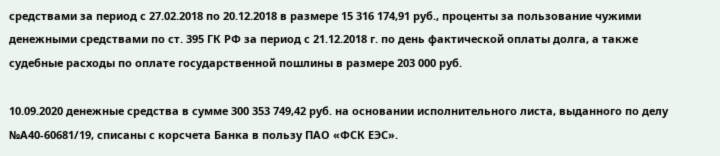средствами за период с 27.02.2018 по 20.12.2018 в размере 15 316 174,91 руб., проценты за пользование чужими денежными средствами по ст. 395 ГК РФ за период с 21.12.2018 г. по день фактической оплаты долга, а также судебные расходы по оплате государственной пошлины в размере 203 000 руб.

10.09.2020 денежные средства в сумме 300 353 749,42 руб. на основании исполнительного листа, выданного по делу №А40-60681/19, списаны с корсчета Банка в пользу ПАО «ФСК ЕЭС».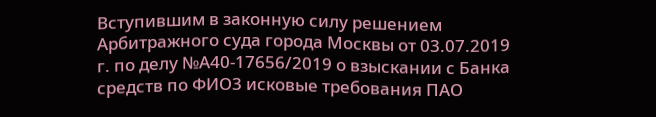Вступившим в законную силу решением Арбитражного суда города Москвы от 03.07.2019 г. по делу №А40-17656/2019 о взыскании с Банка средств по ФИО3 исковые требования ПАО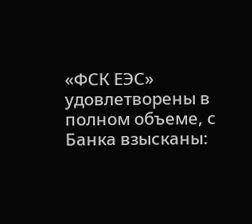«ФСК ЕЭС» удовлетворены в полном объеме, с Банка взысканы: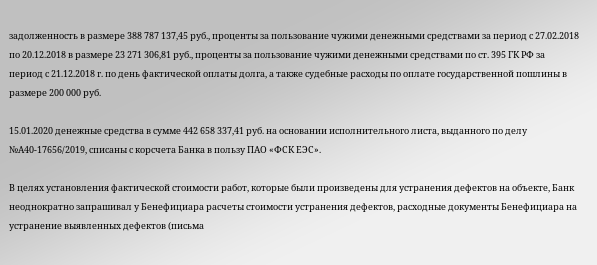задолженность в размере 388 787 137,45 руб., проценты за пользование чужими денежными средствами за период с 27.02.2018 по 20.12.2018 в размере 23 271 306,81 руб., проценты за пользование чужими денежными средствами по ст. 395 ГК РФ за период с 21.12.2018 г. по день фактической оплаты долга, а также судебные расходы по оплате государственной пошлины в размере 200 000 руб.

15.01.2020 денежные средства в сумме 442 658 337,41 руб. на основании исполнительного листа, выданного по делу №А40-17656/2019, списаны с корсчета Банка в пользу ПАО «ФСК ЕЭС».

В целях установления фактической стоимости работ, которые были произведены для устранения дефектов на объекте, Банк неоднократно запрашивал у Бенефициара расчеты стоимости устранения дефектов, расходные документы Бенефициара на устранение выявленных дефектов (письма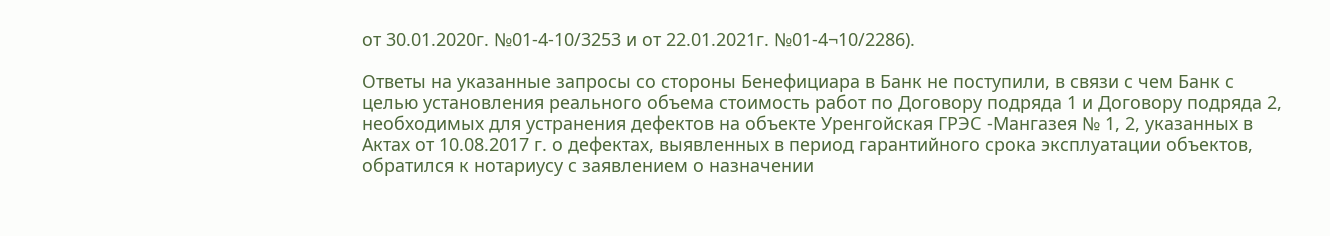от 30.01.2020г. №01-4-10/3253 и от 22.01.2021г. №01-4¬10/2286).

Ответы на указанные запросы со стороны Бенефициара в Банк не поступили, в связи с чем Банк с целью установления реального объема стоимость работ по Договору подряда 1 и Договору подряда 2, необходимых для устранения дефектов на объекте Уренгойская ГРЭС -Мангазея № 1, 2, указанных в Актах от 10.08.2017 г. о дефектах, выявленных в период гарантийного срока эксплуатации объектов, обратился к нотариусу с заявлением о назначении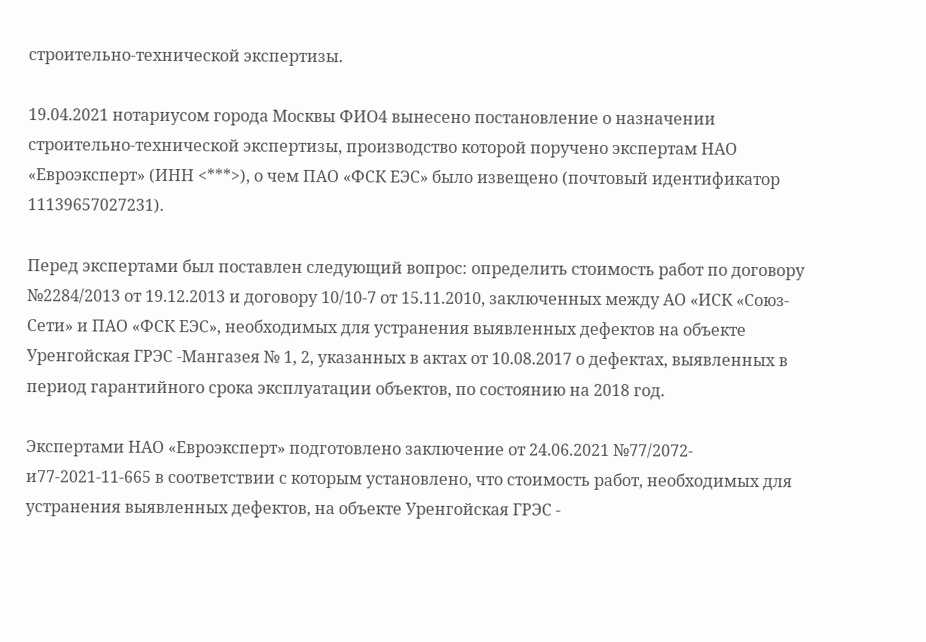строительно-технической экспертизы.

19.04.2021 нотариусом города Москвы ФИО4 вынесено постановление о назначении строительно-технической экспертизы, производство которой поручено экспертам НАО «Евроэксперт» (ИНН <***>), о чем ПАО «ФСК ЕЭС» было извещено (почтовый идентификатор 11139657027231).

Перед экспертами был поставлен следующий вопрос: определить стоимость работ по договору №2284/2013 от 19.12.2013 и договору 10/10-7 от 15.11.2010, заключенных между АО «ИСК «Союз-Сети» и ПАО «ФСК ЕЭС», необходимых для устранения выявленных дефектов на объекте Уренгойская ГРЭС -Мангазея № 1, 2, указанных в актах от 10.08.2017 о дефектах, выявленных в период гарантийного срока эксплуатации объектов, по состоянию на 2018 год.

Экспертами НАО «Евроэксперт» подготовлено заключение от 24.06.2021 №77/2072-и77-2021-11-665 в соответствии с которым установлено, что стоимость работ, необходимых для устранения выявленных дефектов, на объекте Уренгойская ГРЭС -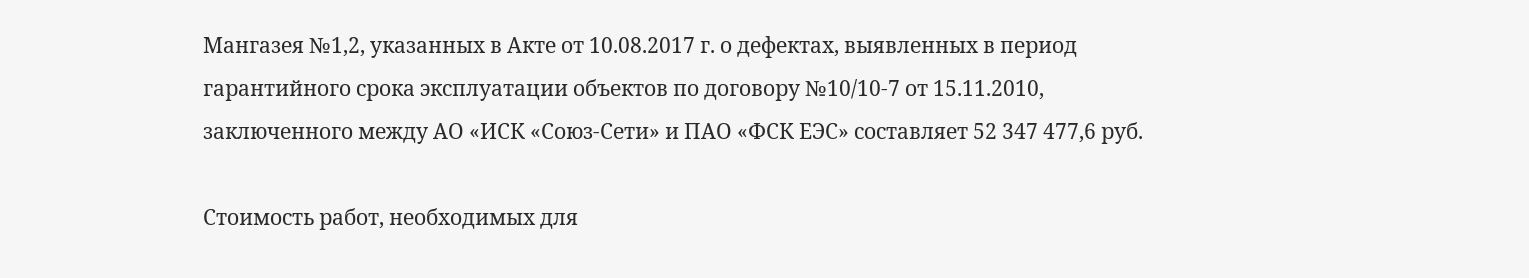Мангазея №1,2, указанных в Акте от 10.08.2017 г. о дефектах, выявленных в период гарантийного срока эксплуатации объектов по договору №10/10-7 от 15.11.2010, заключенного между АО «ИСК «Союз-Сети» и ПАО «ФСК ЕЭС» составляет 52 347 477,6 руб.

Стоимость работ, необходимых для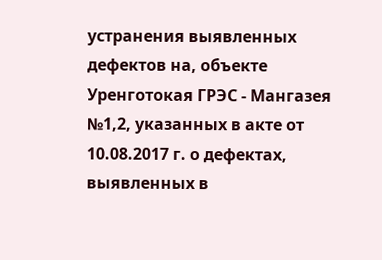устранения выявленных дефектов на, объекте Уренготокая ГРЭС - Мангазея №1,2, указанных в акте от 10.08.2017 г. о дефектах, выявленных в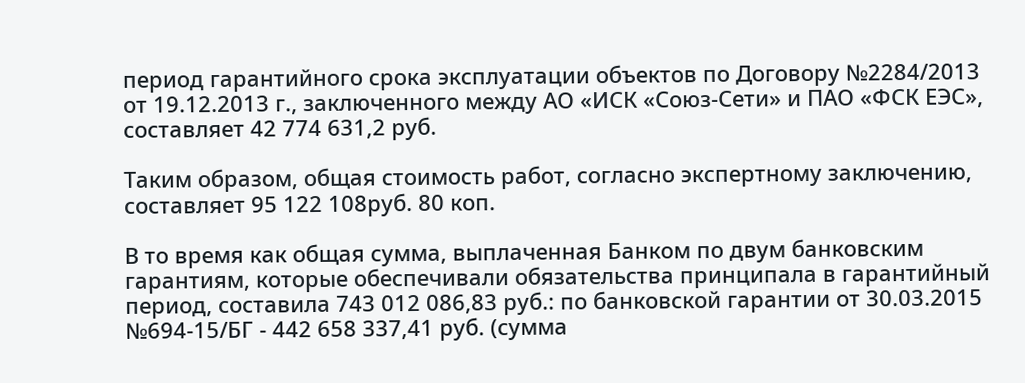период гарантийного срока эксплуатации объектов по Договору №2284/2013 от 19.12.2013 г., заключенного между АО «ИСК «Союз-Сети» и ПАО «ФСК ЕЭС», составляет 42 774 631,2 руб.

Таким образом, общая стоимость работ, согласно экспертному заключению, составляет 95 122 108руб. 80 коп.

В то время как общая сумма, выплаченная Банком по двум банковским гарантиям, которые обеспечивали обязательства принципала в гарантийный период, составила 743 012 086,83 руб.: по банковской гарантии от 30.03.2015 №694-15/БГ - 442 658 337,41 руб. (сумма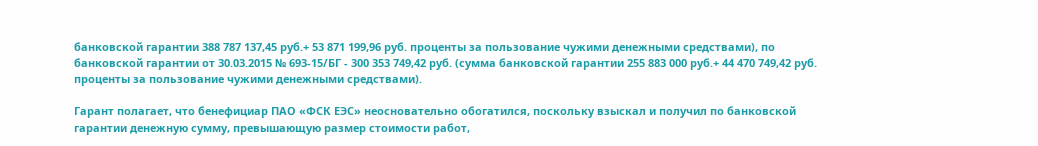банковской гарантии 388 787 137,45 руб.+ 53 871 199,96 руб. проценты за пользование чужими денежными средствами), по банковской гарантии от 30.03.2015 № 693-15/БГ - 300 353 749,42 руб. (сумма банковской гарантии 255 883 000 руб.+ 44 470 749,42 руб. проценты за пользование чужими денежными средствами).

Гарант полагает, что бенефициар ПАО «ФСК ЕЭС» неосновательно обогатился, поскольку взыскал и получил по банковской гарантии денежную сумму, превышающую размер стоимости работ,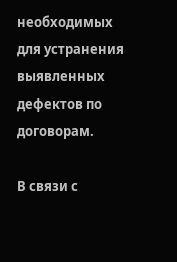необходимых для устранения выявленных дефектов по договорам.

В связи с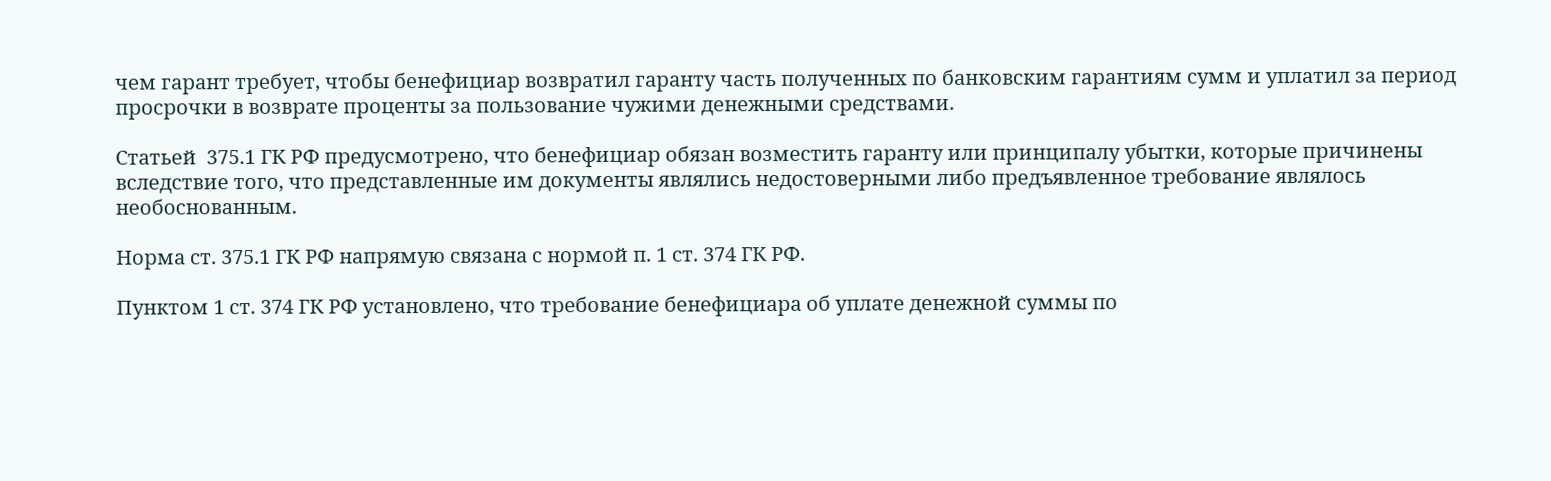чем гарант требует, чтобы бенефициар возвратил гаранту часть полученных по банковским гарантиям сумм и уплатил за период просрочки в возврате проценты за пользование чужими денежными средствами.

Статьей  375.1 ГК РФ предусмотрено, что бенефициар обязан возместить гаранту или принципалу убытки, которые причинены вследствие того, что представленные им документы являлись недостоверными либо предъявленное требование являлось необоснованным.

Норма ст. 375.1 ГК РФ напрямую связана с нормой п. 1 ст. 374 ГК РФ.

Пунктом 1 ст. 374 ГК РФ установлено, что требование бенефициара об уплате денежной суммы по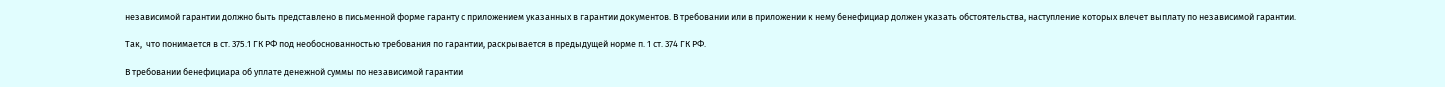независимой гарантии должно быть представлено в письменной форме гаранту с приложением указанных в гарантии документов. В требовании или в приложении к нему бенефициар должен указать обстоятельства, наступление которых влечет выплату по независимой гарантии.

Так,  что понимается в ст. 375.1 ГК РФ под необоснованностью требования по гарантии, раскрывается в предыдущей норме п. 1 ст. 374 ГК РФ.

В требовании бенефициара об уплате денежной суммы по независимой гарантии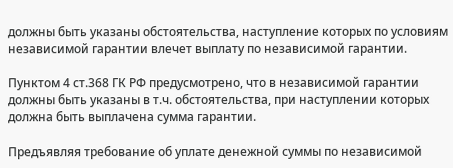должны быть указаны обстоятельства, наступление которых по условиям независимой гарантии влечет выплату по независимой гарантии.

Пунктом 4 ст.368 ГК РФ предусмотрено, что в независимой гарантии должны быть указаны в т.ч. обстоятельства, при наступлении которых должна быть выплачена сумма гарантии.

Предъявляя требование об уплате денежной суммы по независимой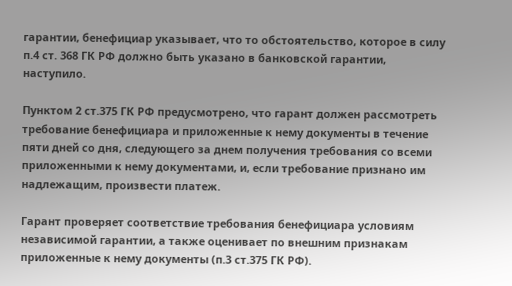гарантии, бенефициар указывает, что то обстоятельство, которое в силу п.4 ст. 368 ГК РФ должно быть указано в банковской гарантии, наступило.

Пунктом 2 ст.375 ГК РФ предусмотрено, что гарант должен рассмотреть требование бенефициара и приложенные к нему документы в течение пяти дней со дня, следующего за днем получения требования со всеми приложенными к нему документами, и, если требование признано им надлежащим, произвести платеж.

Гарант проверяет соответствие требования бенефициара условиям независимой гарантии, а также оценивает по внешним признакам приложенные к нему документы (п.3 ст.375 ГК РФ).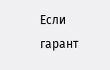Если гарант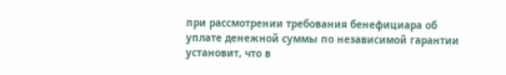при рассмотрении требования бенефициара об уплате денежной суммы по независимой гарантии установит, что в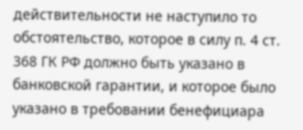действительности не наступило то обстоятельство, которое в силу п. 4 ст. 368 ГК РФ должно быть указано в банковской гарантии, и которое было указано в требовании бенефициара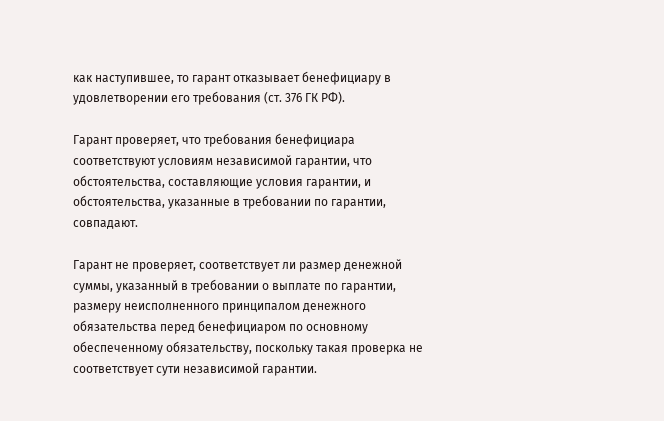как наступившее, то гарант отказывает бенефициару в удовлетворении его требования (ст. 376 ГК РФ).

Гарант проверяет, что требования бенефициара соответствуют условиям независимой гарантии, что обстоятельства, составляющие условия гарантии, и обстоятельства, указанные в требовании по гарантии, совпадают.

Гарант не проверяет, соответствует ли размер денежной суммы, указанный в требовании о выплате по гарантии, размеру неисполненного принципалом денежного обязательства перед бенефициаром по основному обеспеченному обязательству, поскольку такая проверка не соответствует сути независимой гарантии.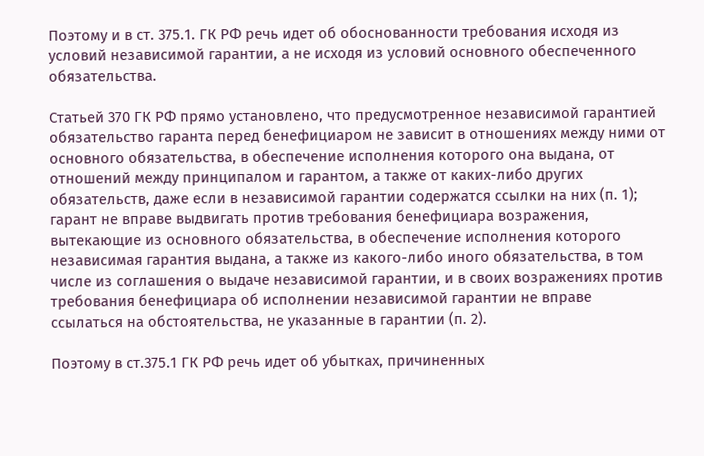Поэтому и в ст. 375.1. ГК РФ речь идет об обоснованности требования исходя из условий независимой гарантии, а не исходя из условий основного обеспеченного обязательства.

Статьей 370 ГК РФ прямо установлено, что предусмотренное независимой гарантией обязательство гаранта перед бенефициаром не зависит в отношениях между ними от основного обязательства, в обеспечение исполнения которого она выдана, от отношений между принципалом и гарантом, а также от каких-либо других обязательств, даже если в независимой гарантии содержатся ссылки на них (п. 1); гарант не вправе выдвигать против требования бенефициара возражения, вытекающие из основного обязательства, в обеспечение исполнения которого независимая гарантия выдана, а также из какого-либо иного обязательства, в том числе из соглашения о выдаче независимой гарантии, и в своих возражениях против требования бенефициара об исполнении независимой гарантии не вправе ссылаться на обстоятельства, не указанные в гарантии (п. 2).

Поэтому в ст.375.1 ГК РФ речь идет об убытках, причиненных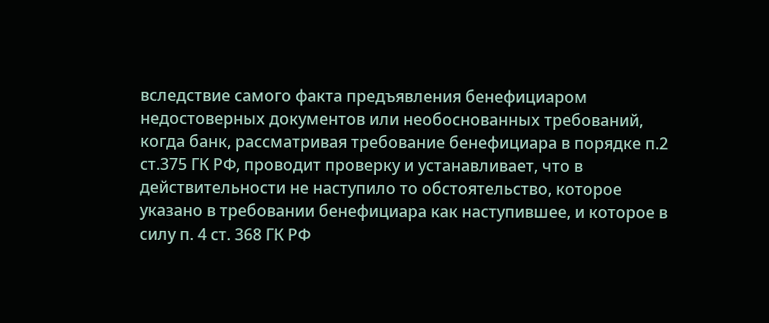вследствие самого факта предъявления бенефициаром недостоверных документов или необоснованных требований, когда банк, рассматривая требование бенефициара в порядке п.2 ст.375 ГК РФ, проводит проверку и устанавливает, что в действительности не наступило то обстоятельство, которое указано в требовании бенефициара как наступившее, и которое в силу п. 4 ст. 368 ГК РФ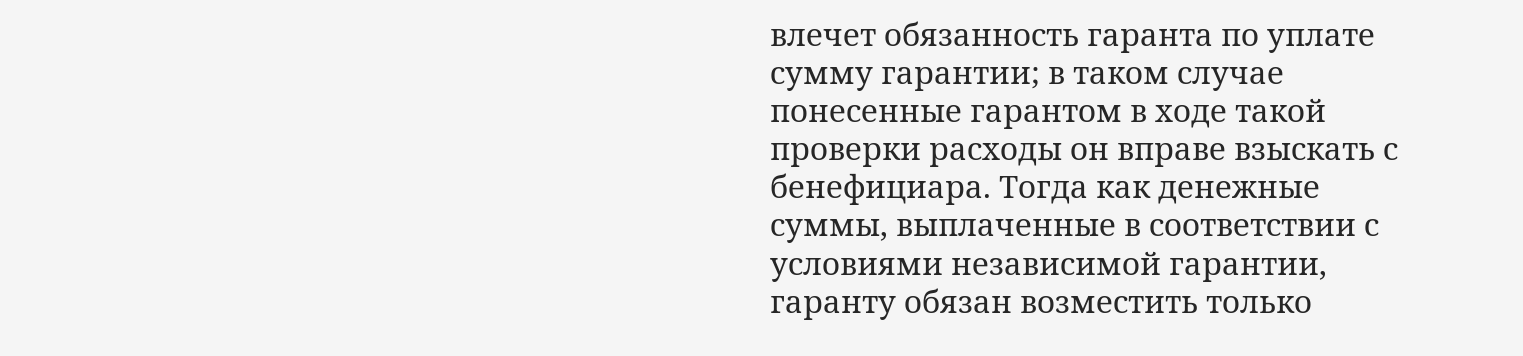влечет обязанность гаранта по уплате сумму гарантии; в таком случае понесенные гарантом в ходе такой проверки расходы он вправе взыскать с бенефициара. Тогда как денежные суммы, выплаченные в соответствии с условиями независимой гарантии, гаранту обязан возместить только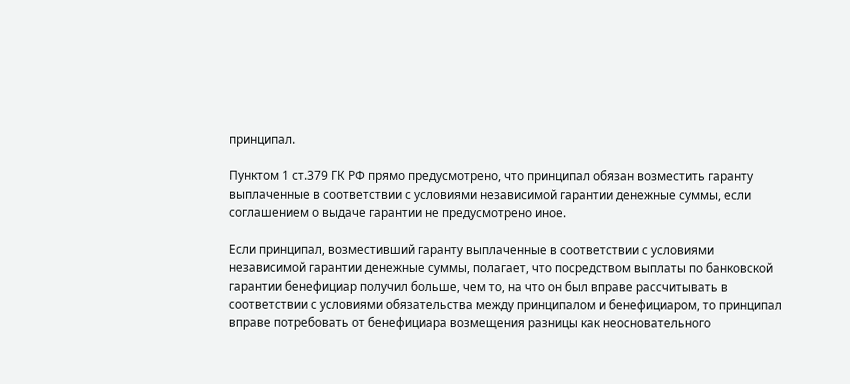принципал.

Пунктом 1 ст.379 ГК РФ прямо предусмотрено, что принципал обязан возместить гаранту выплаченные в соответствии с условиями независимой гарантии денежные суммы, если соглашением о выдаче гарантии не предусмотрено иное.

Если принципал, возместивший гаранту выплаченные в соответствии с условиями независимой гарантии денежные суммы, полагает, что посредством выплаты по банковской гарантии бенефициар получил больше, чем то, на что он был вправе рассчитывать в соответствии с условиями обязательства между принципалом и бенефициаром, то принципал вправе потребовать от бенефициара возмещения разницы как неосновательного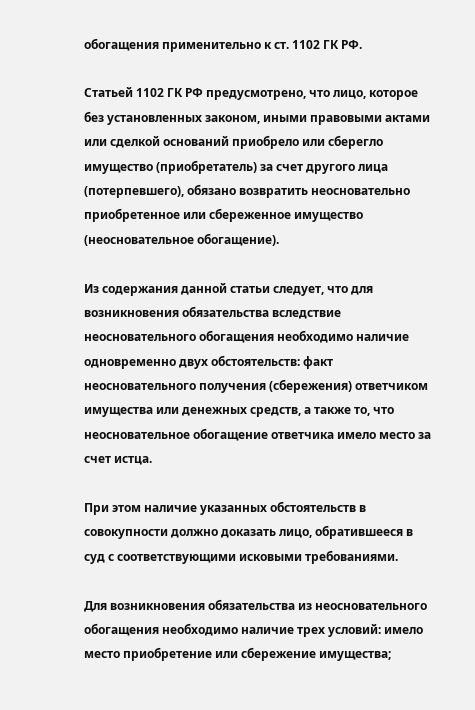обогащения применительно к ст. 1102 ГК РФ.

Статьей 1102 ГК РФ предусмотрено, что лицо, которое без установленных законом, иными правовыми актами или сделкой оснований приобрело или сберегло имущество (приобретатель) за счет другого лица (потерпевшего), обязано возвратить неосновательно приобретенное или сбереженное имущество (неосновательное обогащение).

Из содержания данной статьи следует, что для возникновения обязательства вследствие неосновательного обогащения необходимо наличие одновременно двух обстоятельств: факт неосновательного получения (сбережения) ответчиком имущества или денежных средств, а также то, что неосновательное обогащение ответчика имело место за счет истца.

При этом наличие указанных обстоятельств в совокупности должно доказать лицо, обратившееся в суд с соответствующими исковыми требованиями.

Для возникновения обязательства из неосновательного обогащения необходимо наличие трех условий: имело место приобретение или сбережение имущества;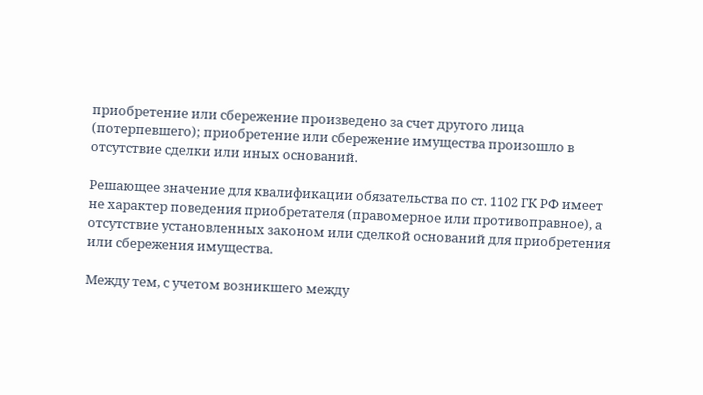приобретение или сбережение произведено за счет другого лица (потерпевшего); приобретение или сбережение имущества произошло в отсутствие сделки или иных оснований.

Решающее значение для квалификации обязательства по ст. 1102 ГК РФ имеет не характер поведения приобретателя (правомерное или противоправное), а отсутствие установленных законом или сделкой оснований для приобретения или сбережения имущества.

Между тем, с учетом возникшего между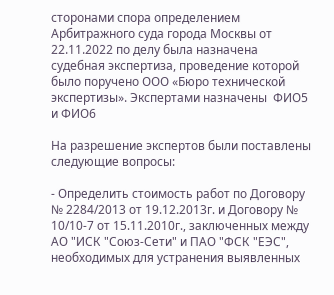сторонами спора определением Арбитражного суда города Москвы от 22.11.2022 по делу была назначена судебная экспертиза, проведение которой было поручено ООО «Бюро технической  экспертизы». Экспертами назначены  ФИО5 и ФИО6

На разрешение экспертов были поставлены следующие вопросы:

- Определить стоимость работ по Договору № 2284/2013 от 19.12.2013г. и Договору № 10/10-7 от 15.11.2010г., заключенных между АО "ИСК "Союз-Сети" и ПАО "ФСК "ЕЭС", необходимых для устранения выявленных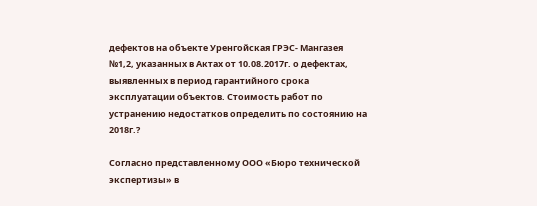дефектов на объекте Уренгойская ГРЭС- Мангазея №1,2, указанных в Актах от 10.08.2017г. о дефектах, выявленных в период гарантийного срока эксплуатации объектов. Стоимость работ по устранению недостатков определить по состоянию на 2018г.?

Согласно представленному ООО «Бюро технической  экспертизы» в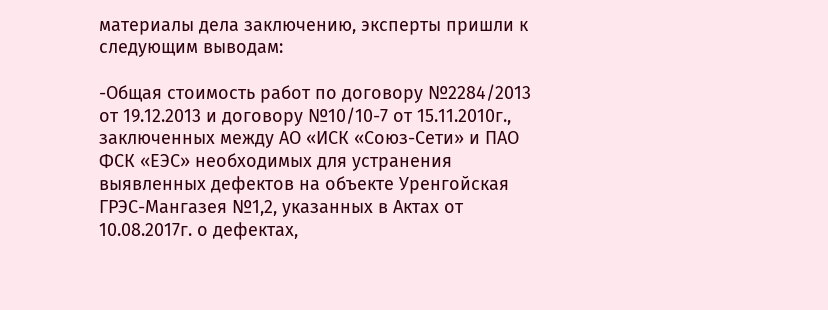материалы дела заключению, эксперты пришли к следующим выводам:

-Общая стоимость работ по договору №2284/2013 от 19.12.2013 и договору №10/10-7 от 15.11.2010г., заключенных между АО «ИСК «Союз-Сети» и ПАО ФСК «ЕЭС» необходимых для устранения выявленных дефектов на объекте Уренгойская ГРЭС-Мангазея №1,2, указанных в Актах от 10.08.2017г. о дефектах,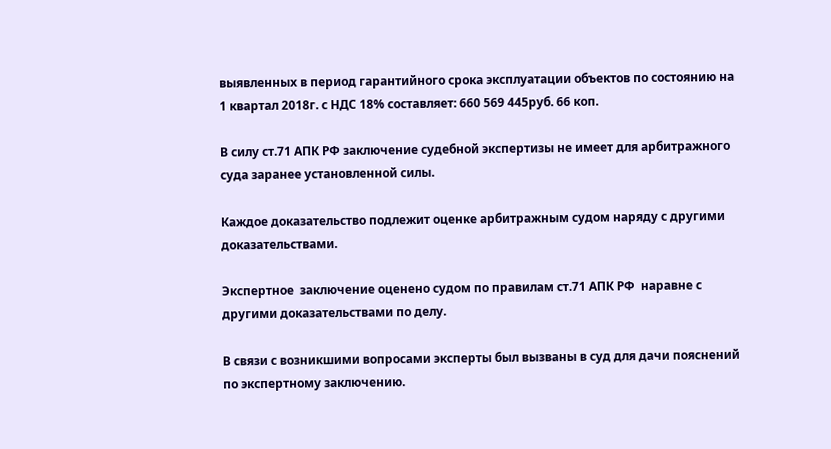выявленных в период гарантийного срока эксплуатации объектов по состоянию на 1 квартал 2018г. с НДС 18% составляет: 660 569 445руб. 66 коп.

В силу ст.71 АПК РФ заключение судебной экспертизы не имеет для арбитражного суда заранее установленной силы.

Каждое доказательство подлежит оценке арбитражным судом наряду с другими доказательствами.

Экспертное  заключение оценено судом по правилам ст.71 АПК РФ  наравне с другими доказательствами по делу.

В связи с возникшими вопросами эксперты был вызваны в суд для дачи пояснений по экспертному заключению.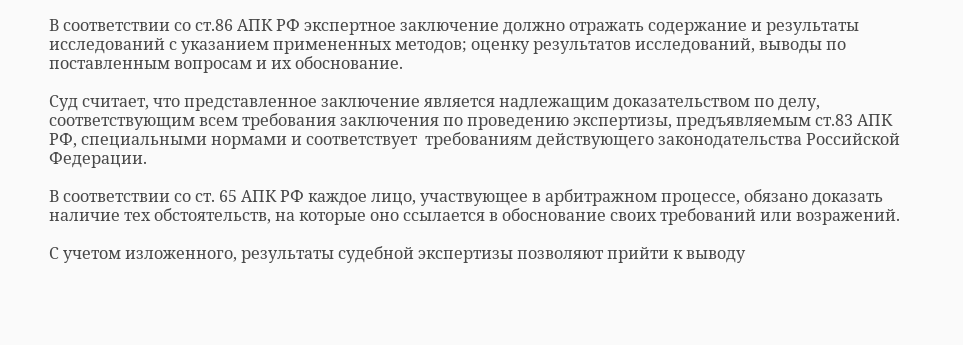В соответствии со ст.86 АПК РФ экспертное заключение должно отражать содержание и результаты исследований с указанием примененных методов; оценку результатов исследований, выводы по поставленным вопросам и их обоснование.

Суд считает, что представленное заключение является надлежащим доказательством по делу, соответствующим всем требования заключения по проведению экспертизы, предъявляемым ст.83 АПК РФ, специальными нормами и соответствует  требованиям действующего законодательства Российской Федерации.

В соответствии со ст. 65 АПК РФ каждое лицо, участвующее в арбитражном процессе, обязано доказать наличие тех обстоятельств, на которые оно ссылается в обоснование своих требований или возражений.

С учетом изложенного, результаты судебной экспертизы позволяют прийти к выводу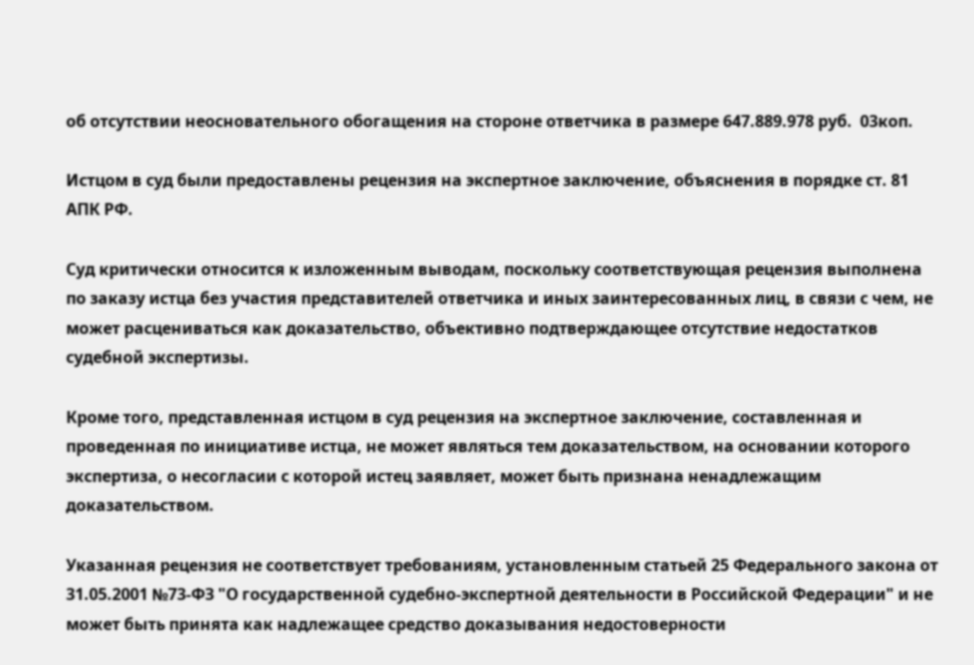об отсутствии неосновательного обогащения на стороне ответчика в размере 647.889.978 руб.  03коп.

Истцом в суд были предоставлены рецензия на экспертное заключение, объяснения в порядке ст. 81 АПК РФ.

Суд критически относится к изложенным выводам, поскольку соответствующая рецензия выполнена по заказу истца без участия представителей ответчика и иных заинтересованных лиц, в связи с чем, не может расцениваться как доказательство, объективно подтверждающее отсутствие недостатков судебной экспертизы.

Кроме того, представленная истцом в суд рецензия на экспертное заключение, составленная и проведенная по инициативе истца, не может являться тем доказательством, на основании которого экспертиза, о несогласии с которой истец заявляет, может быть признана ненадлежащим доказательством.

Указанная рецензия не соответствует требованиям, установленным статьей 25 Федерального закона от 31.05.2001 №73-ФЗ "О государственной судебно-экспертной деятельности в Российской Федерации" и не может быть принята как надлежащее средство доказывания недостоверности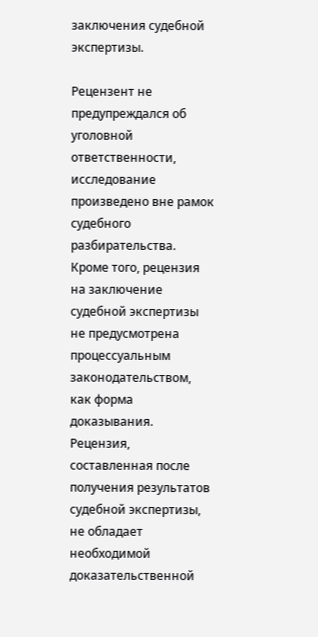заключения судебной экспертизы.

Рецензент не предупреждался об уголовной ответственности, исследование произведено вне рамок судебного разбирательства. Кроме того, рецензия на заключение судебной экспертизы не предусмотрена процессуальным законодательством, как форма доказывания. Рецензия, составленная после получения результатов судебной экспертизы, не обладает необходимой доказательственной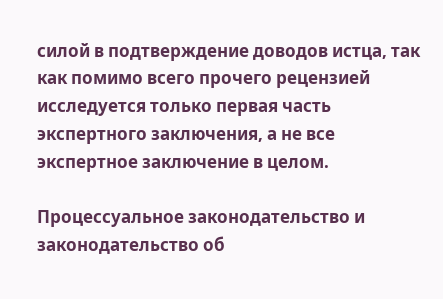силой в подтверждение доводов истца, так как помимо всего прочего рецензией исследуется только первая часть экспертного заключения, а не все экспертное заключение в целом.

Процессуальное законодательство и законодательство об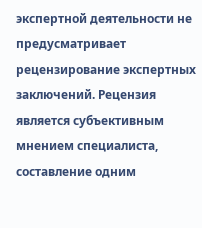экспертной деятельности не предусматривает рецензирование экспертных заключений. Рецензия является субъективным мнением специалиста, составление одним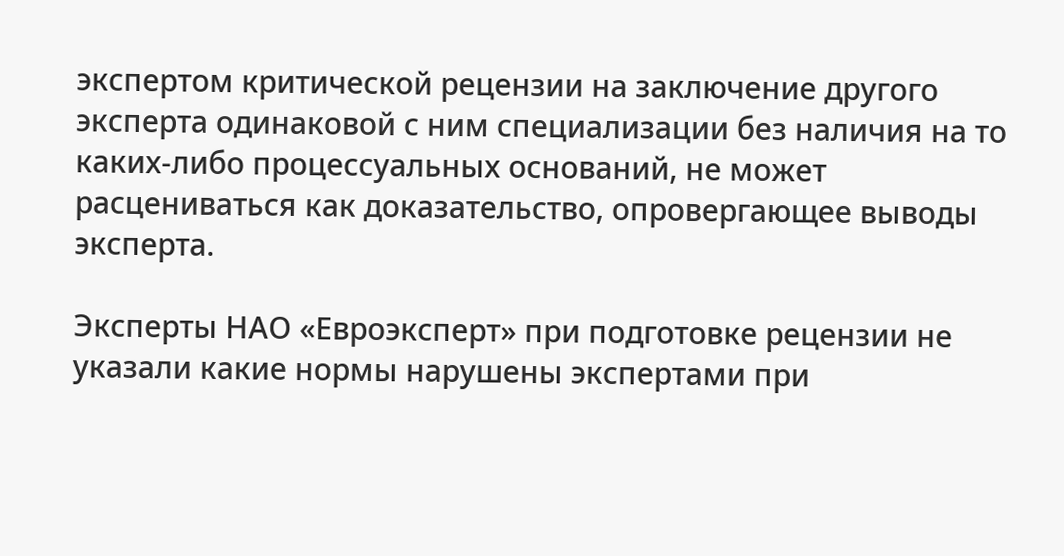экспертом критической рецензии на заключение другого эксперта одинаковой с ним специализации без наличия на то каких-либо процессуальных оснований, не может расцениваться как доказательство, опровергающее выводы эксперта.

Эксперты НАО «Евроэксперт» при подготовке рецензии не указали какие нормы нарушены экспертами при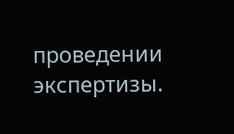проведении экспертизы.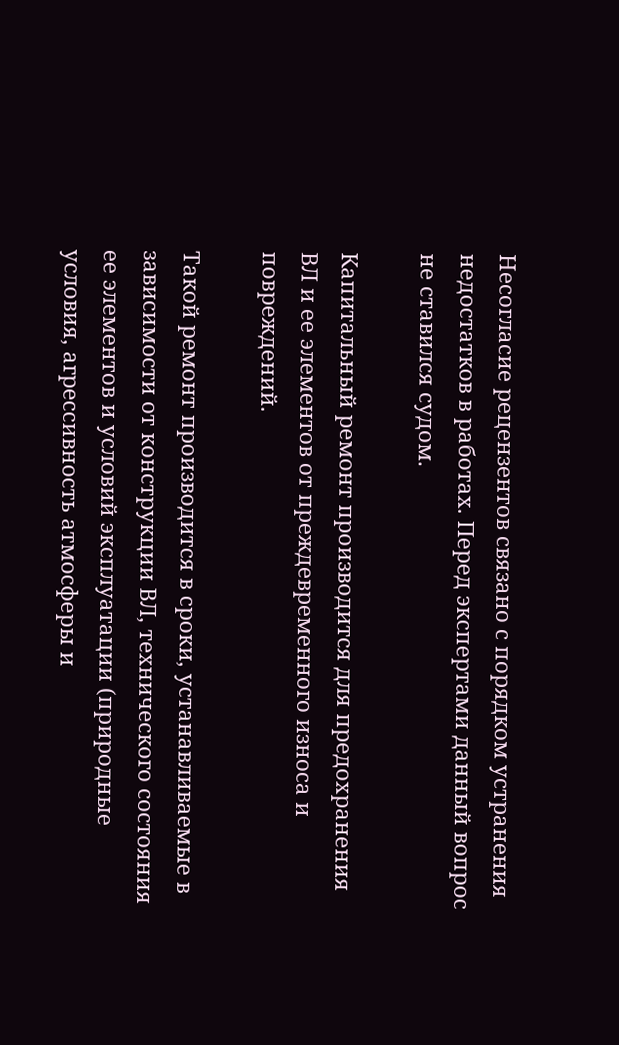Несогласие рецензентов связано с порядком устранения недостатков в работах. Перед экспертами данный вопрос не ставился судом.

Капитальный ремонт производится для предохранения ВЛ и ее элементов от преждевременного износа и повреждений.

Такой ремонт производится в сроки, устанавливаемые в зависимости от конструкции ВЛ, технического состояния ее элементов и условий эксплуатации (природные условия, агрессивность атмосферы и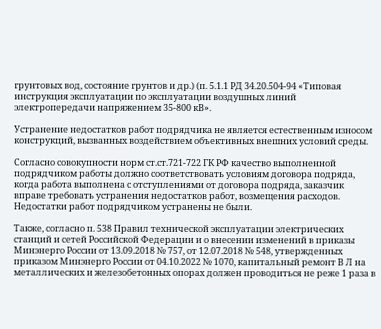грунтовых вод, состояние грунтов и др.) (п. 5.1.1 РД 34.20.504-94 «Типовая инструкция эксплуатации по эксплуатации воздушных линий электропередачи напряжением 35-800 кВ».

Устранение недостатков работ подрядчика не является естественным износом конструкций, вызванных воздействием объективных внешних условий среды.

Согласно совокупности норм ст.ст.721-722 ГК РФ качество выполненной подрядчиком работы должно соответствовать условиям договора подряда, когда работа выполнена с отступлениями от договора подряда, заказчик вправе требовать устранения недостатков работ, возмещения расходов. Недостатки работ подрядчиком устранены не были.

Также, согласно п. 538 Правил технической эксплуатации электрических станций и сетей Российской Федерации и о внесении изменений в приказы Минэнерго России от 13.09.2018 № 757, от 12.07.2018 № 548, утвержденных приказом Минэнерго России от 04.10.2022 № 1070, капитальный ремонт В Л на металлических и железобетонных опорах должен проводиться не реже 1 раза в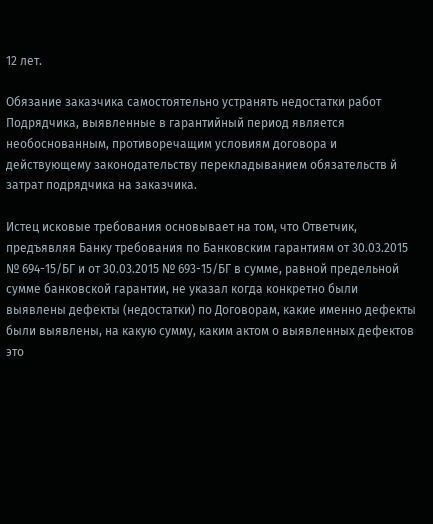12 лет.

Обязание заказчика самостоятельно устранять недостатки работ Подрядчика, выявленные в гарантийный период является необоснованным, противоречащим условиям договора и действующему законодательству перекладыванием обязательств й затрат подрядчика на заказчика.

Истец исковые требования основывает на том, что Ответчик, предъявляя Банку требования по Банковским гарантиям от 30.03.2015 № 694-15/БГ и от 30.03.2015 № 693-15/БГ в сумме, равной предельной сумме банковской гарантии, не указал когда конкретно были выявлены дефекты (недостатки) по Договорам, какие именно дефекты были выявлены, на какую сумму, каким актом о выявленных дефектов это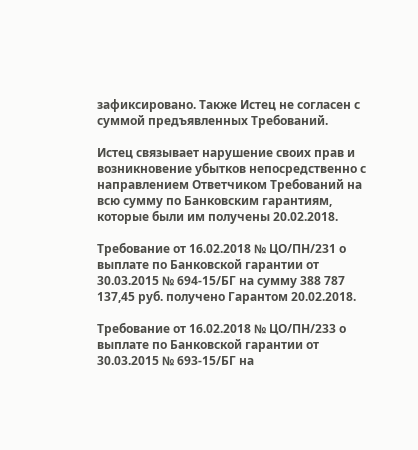зафиксировано. Также Истец не согласен с суммой предъявленных Требований.

Истец связывает нарушение своих прав и возникновение убытков непосредственно с направлением Ответчиком Требований на всю сумму по Банковским гарантиям, которые были им получены 20.02.2018.

Требование от 16.02.2018 № ЦО/ПН/231 о выплате по Банковской гарантии от 30.03.2015 № 694-15/БГ на сумму 388 787 137,45 руб. получено Гарантом 20.02.2018.

Требование от 16.02.2018 № ЦО/ПН/233 о выплате по Банковской гарантии от 30.03.2015 № 693-15/БГ на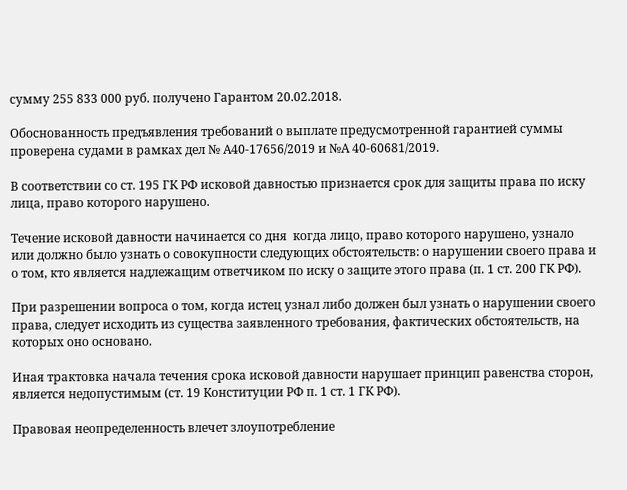сумму 255 833 000 руб. получено Гарантом 20.02.2018.

Обоснованность предъявления требований о выплате предусмотренной гарантией суммы проверена судами в рамках дел № А40-17656/2019 и №А 40-60681/2019.

В соответствии со ст. 195 ГК РФ исковой давностью признается срок для защиты права по иску лица, право которого нарушено.

Течение исковой давности начинается со дня  когда лицо, право которого нарушено, узнало или должно было узнать о совокупности следующих обстоятельств: о нарушении своего права и о том, кто является надлежащим ответчиком по иску о защите этого права (п. 1 ст. 200 ГК РФ).

При разрешении вопроса о том, когда истец узнал либо должен был узнать о нарушении своего права, следует исходить из существа заявленного требования, фактических обстоятельств, на которых оно основано.

Иная трактовка начала течения срока исковой давности нарушает принцип равенства сторон, является недопустимым (ст. 19 Конституции РФ п. 1 ст. 1 ГК РФ).

Правовая неопределенность влечет злоупотребление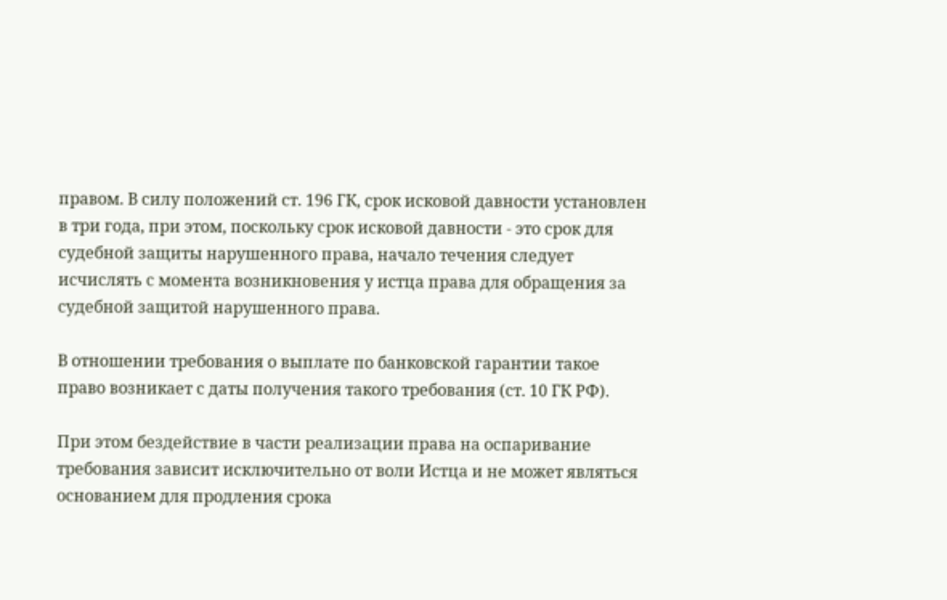правом. В силу положений ст. 196 ГК, срок исковой давности установлен в три года, при этом, поскольку срок исковой давности - это срок для судебной защиты нарушенного права, начало течения следует исчислять с момента возникновения у истца права для обращения за судебной защитой нарушенного права.

В отношении требования о выплате по банковской гарантии такое право возникает с даты получения такого требования (ст. 10 ГК РФ).

При этом бездействие в части реализации права на оспаривание требования зависит исключительно от воли Истца и не может являться основанием для продления срока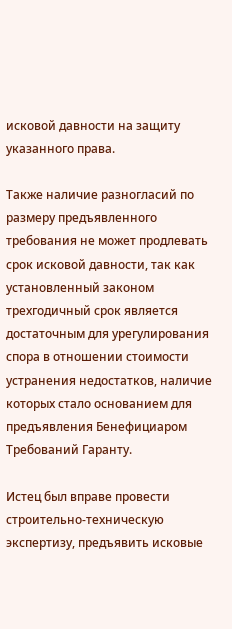исковой давности на защиту указанного права.

Также наличие разногласий по размеру предъявленного требования не может продлевать срок исковой давности, так как установленный законом трехгодичный срок является достаточным для урегулирования спора в отношении стоимости устранения недостатков, наличие которых стало основанием для предъявления Бенефициаром Требований Гаранту.

Истец был вправе провести строительно-техническую экспертизу, предъявить исковые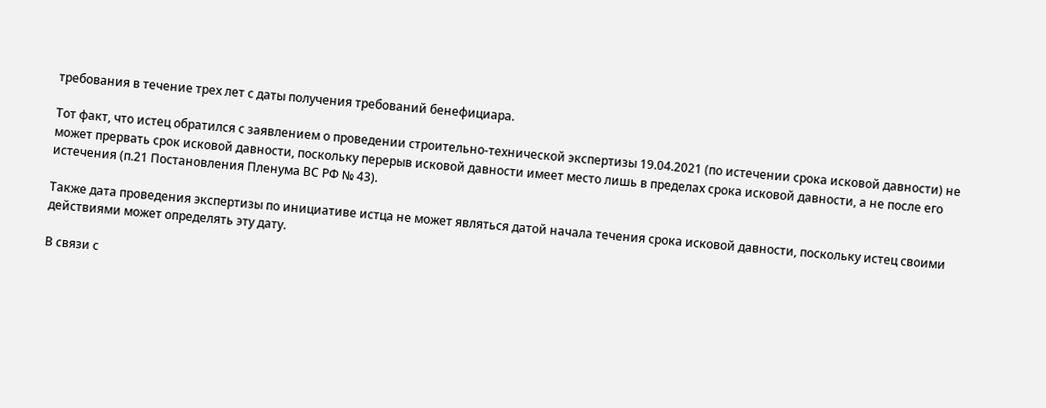требования в течение трех лет с даты получения требований бенефициара.

Тот факт, что истец обратился с заявлением о проведении строительно-технической экспертизы 19.04.2021 (по истечении срока исковой давности) не может прервать срок исковой давности, поскольку перерыв исковой давности имеет место лишь в пределах срока исковой давности, а не после его истечения (п.21 Постановления Пленума ВС РФ № 43).

Также дата проведения экспертизы по инициативе истца не может являться датой начала течения срока исковой давности, поскольку истец своими действиями может определять эту дату.

В связи с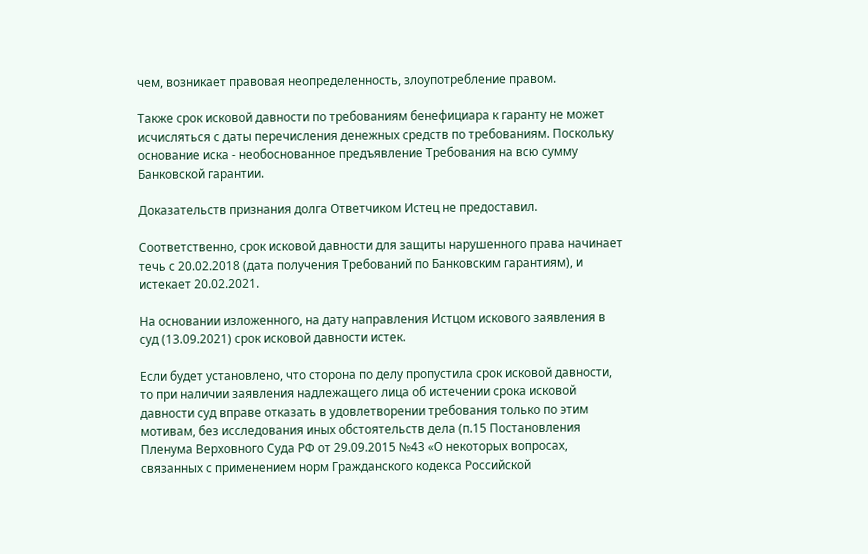чем, возникает правовая неопределенность, злоупотребление правом.

Также срок исковой давности по требованиям бенефициара к гаранту не может исчисляться с даты перечисления денежных средств по требованиям. Поскольку основание иска - необоснованное предъявление Требования на всю сумму Банковской гарантии.

Доказательств признания долга Ответчиком Истец не предоставил.

Соответственно, срок исковой давности для защиты нарушенного права начинает течь с 20.02.2018 (дата получения Требований по Банковским гарантиям), и истекает 20.02.2021.

На основании изложенного, на дату направления Истцом искового заявления в суд (13.09.2021) срок исковой давности истек.

Если будет установлено, что сторона по делу пропустила срок исковой давности, то при наличии заявления надлежащего лица об истечении срока исковой давности суд вправе отказать в удовлетворении требования только по этим мотивам, без исследования иных обстоятельств дела (п.15 Постановления Пленума Верховного Суда РФ от 29.09.2015 №43 «О некоторых вопросах, связанных с применением норм Гражданского кодекса Российской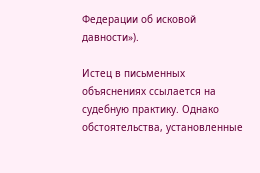Федерации об исковой давности»).

Истец в письменных объяснениях ссылается на судебную практику. Однако обстоятельства, установленные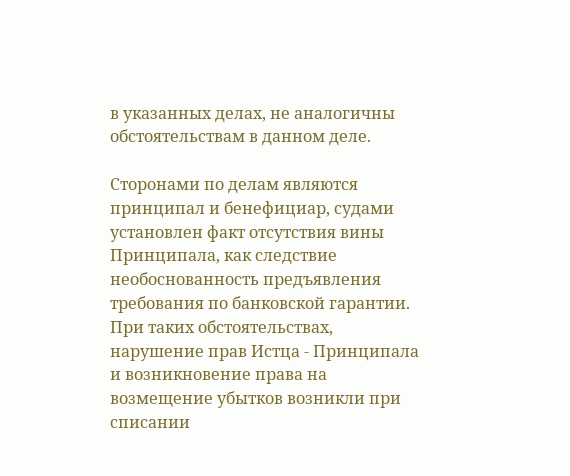в указанных делах, не аналогичны обстоятельствам в данном деле.

Сторонами по делам являются принципал и бенефициар, судами установлен факт отсутствия вины Принципала, как следствие необоснованность предъявления требования по банковской гарантии. При таких обстоятельствах, нарушение прав Истца - Принципала и возникновение права на возмещение убытков возникли при списании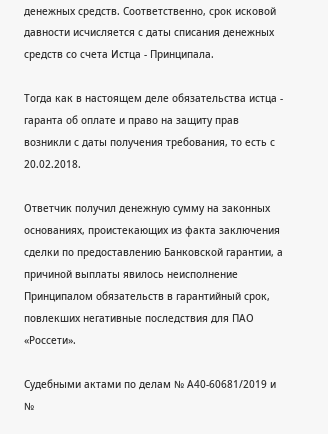денежных средств. Соответственно, срок исковой давности исчисляется с даты списания денежных средств со счета Истца - Принципала.

Тогда как в настоящем деле обязательства истца - гаранта об оплате и право на защиту прав возникли с даты получения требования, то есть с 20.02.2018.

Ответчик получил денежную сумму на законных основаниях, проистекающих из факта заключения сделки по предоставлению Банковской гарантии, а причиной выплаты явилось неисполнение Принципалом обязательств в гарантийный срок, повлекших негативные последствия для ПАО «Россети».

Судебными актами по делам № А40-60681/2019 и №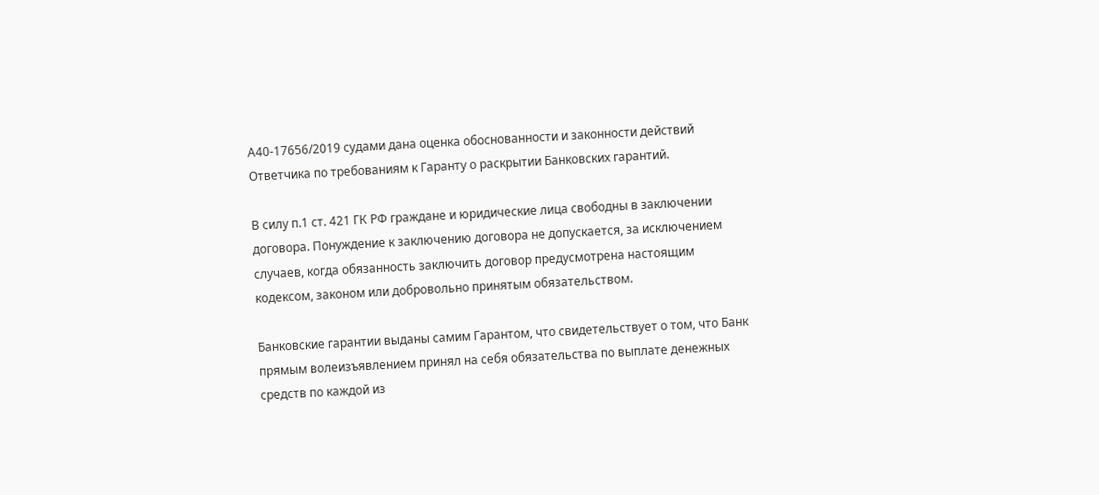А40-17656/2019 судами дана оценка обоснованности и законности действий Ответчика по требованиям к Гаранту о раскрытии Банковских гарантий.

В силу п.1 ст. 421 ГК РФ граждане и юридические лица свободны в заключении договора. Понуждение к заключению договора не допускается, за исключением случаев, когда обязанность заключить договор предусмотрена настоящим кодексом, законом или добровольно принятым обязательством.

Банковские гарантии выданы самим Гарантом, что свидетельствует о том, что Банк прямым волеизъявлением принял на себя обязательства по выплате денежных средств по каждой из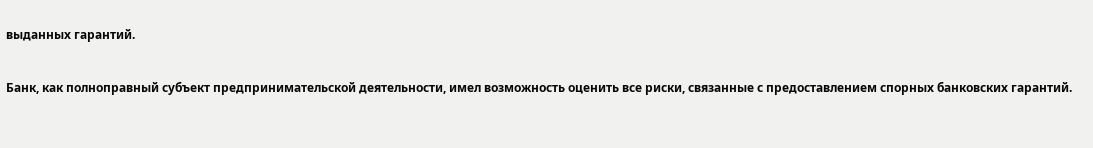выданных гарантий.

Банк, как полноправный субъект предпринимательской деятельности, имел возможность оценить все риски, связанные с предоставлением спорных банковских гарантий.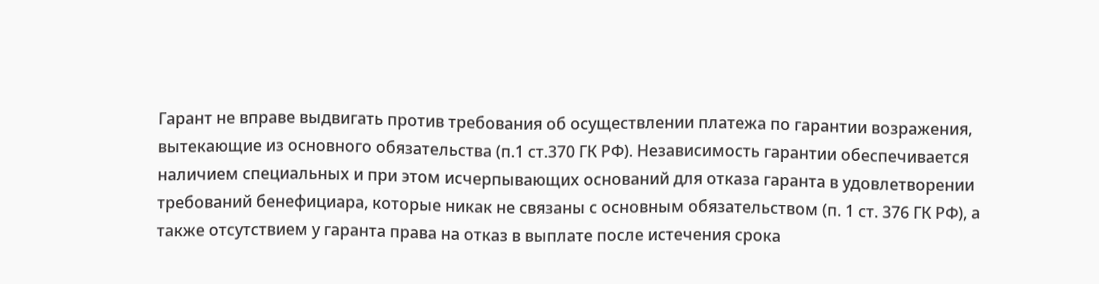Гарант не вправе выдвигать против требования об осуществлении платежа по гарантии возражения, вытекающие из основного обязательства (п.1 ст.370 ГК РФ). Независимость гарантии обеспечивается наличием специальных и при этом исчерпывающих оснований для отказа гаранта в удовлетворении требований бенефициара, которые никак не связаны с основным обязательством (п. 1 ст. 376 ГК РФ), а также отсутствием у гаранта права на отказ в выплате после истечения срока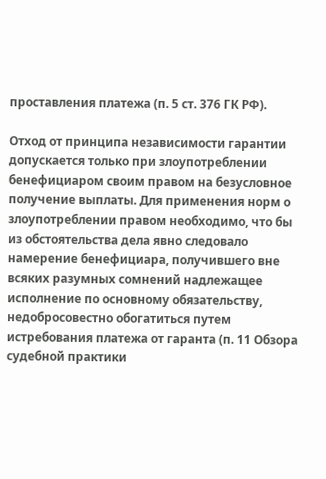проставления платежа (п. 5 ст. 376 ГК РФ).

Отход от принципа независимости гарантии допускается только при злоупотреблении бенефициаром своим правом на безусловное получение выплаты. Для применения норм о злоупотреблении правом необходимо, что бы из обстоятельства дела явно следовало намерение бенефициара, получившего вне всяких разумных сомнений надлежащее исполнение по основному обязательству, недобросовестно обогатиться путем истребования платежа от гаранта (п. 11 Обзора судебной практики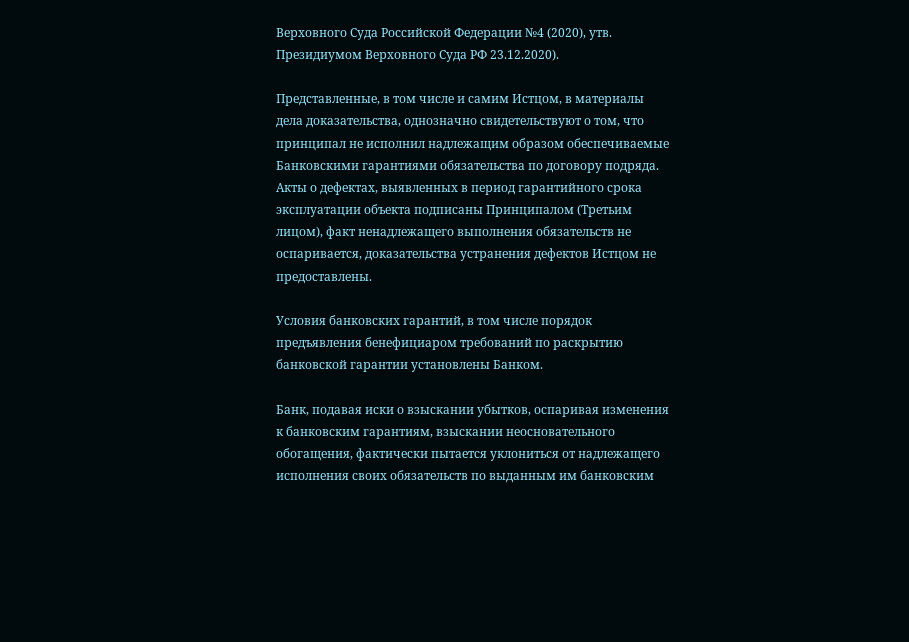Верховного Суда Российской Федерации №4 (2020), утв. Президиумом Верховного Суда РФ 23.12.2020).

Представленные, в том числе и самим Истцом, в материалы дела доказательства, однозначно свидетельствуют о том, что принципал не исполнил надлежащим образом обеспечиваемые Банковскими гарантиями обязательства по договору подряда. Акты о дефектах, выявленных в период гарантийного срока эксплуатации объекта подписаны Принципалом (Третьим лицом), факт ненадлежащего выполнения обязательств не оспаривается, доказательства устранения дефектов Истцом не предоставлены.

Условия банковских гарантий, в том числе порядок предъявления бенефициаром требований по раскрытию банковской гарантии установлены Банком.

Банк, подавая иски о взыскании убытков, оспаривая изменения к банковским гарантиям, взыскании неосновательного обогащения, фактически пытается уклониться от надлежащего исполнения своих обязательств по выданным им банковским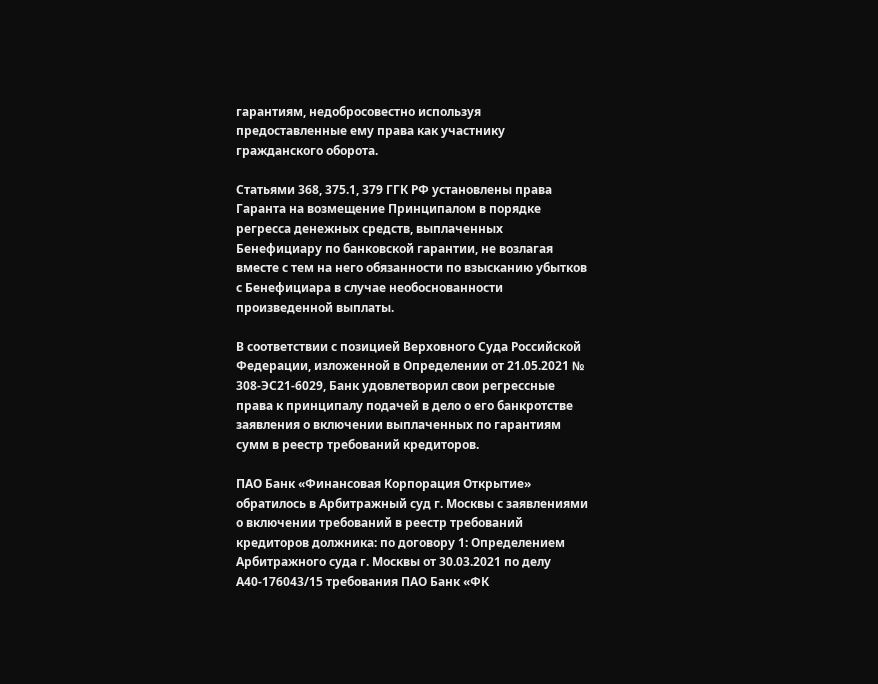гарантиям, недобросовестно используя предоставленные ему права как участнику гражданского оборота.

Статьями 368, 375.1, 379 ГГК РФ установлены права Гаранта на возмещение Принципалом в порядке регресса денежных средств, выплаченных Бенефициару по банковской гарантии, не возлагая вместе с тем на него обязанности по взысканию убытков с Бенефициара в случае необоснованности произведенной выплаты.

В соответствии с позицией Верховного Суда Российской Федерации, изложенной в Определении от 21.05.2021 № 308-ЭС21-6029, Банк удовлетворил свои регрессные права к принципалу подачей в дело о его банкротстве заявления о включении выплаченных по гарантиям сумм в реестр требований кредиторов.

ПАО Банк «Финансовая Корпорация Открытие» обратилось в Арбитражный суд г. Москвы с заявлениями о включении требований в реестр требований кредиторов должника: по договору 1: Определением Арбитражного суда г. Москвы от 30.03.2021 по делу А40-176043/15 требования ПАО Банк «ФК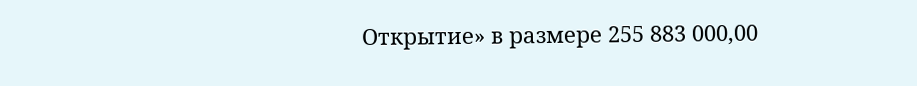Открытие» в размере 255 883 000,00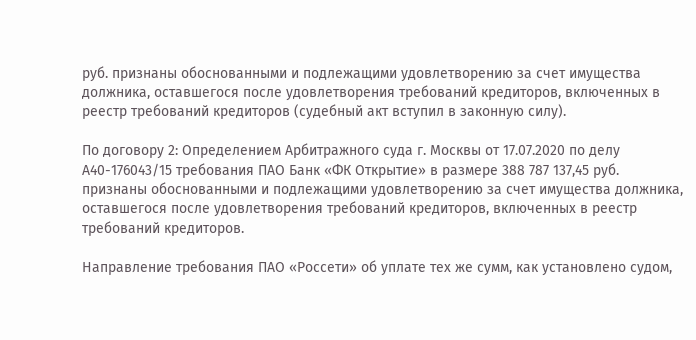руб. признаны обоснованными и подлежащими удовлетворению за счет имущества должника, оставшегося после удовлетворения требований кредиторов, включенных в реестр требований кредиторов (судебный акт вступил в законную силу).

По договору 2: Определением Арбитражного суда г. Москвы от 17.07.2020 по делу А40-176043/15 требования ПАО Банк «ФК Открытие» в размере 388 787 137,45 руб. признаны обоснованными и подлежащими удовлетворению за счет имущества должника, оставшегося после удовлетворения требований кредиторов, включенных в реестр требований кредиторов.

Направление требования ПАО «Россети» об уплате тех же сумм, как установлено судом,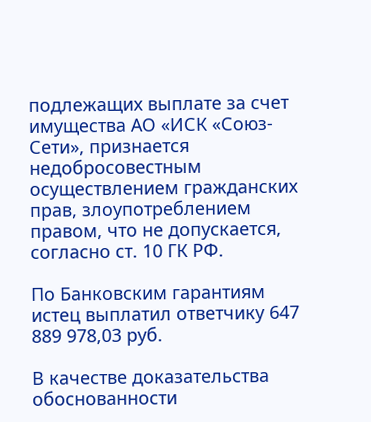подлежащих выплате за счет имущества АО «ИСК «Союз-Сети», признается недобросовестным осуществлением гражданских прав, злоупотреблением правом, что не допускается, согласно ст. 10 ГК РФ.

По Банковским гарантиям истец выплатил ответчику 647 889 978,03 руб.

В качестве доказательства обоснованности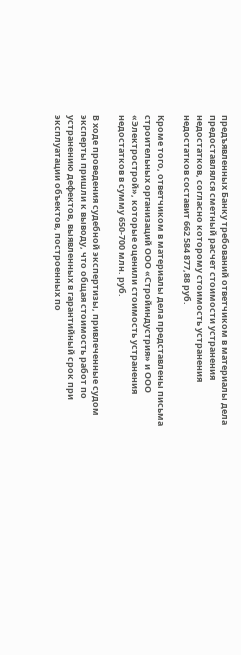предъявленных Банку требований ответчиком в материалы дела предоставлялся сметный расчет стоимости устранения недостатков, согласно которому стоимость устранения недостатков составит 662 584 877,88 руб.

Кроме того, ответчиком в материалы дела представлены письма строительных организаций ООО «Стройиндустрия» и ООО «Электрострой», которые оценили стоимость устранения недостатков в сумму 650-700 млн. руб.

В ходе проведения судебной экспертизы, привлеченные судом эксперты пришли к выводу, что общая стоимость работ по устранению дефектов, выявленных в гарантийный срок при эксплуатации объектов, построенных по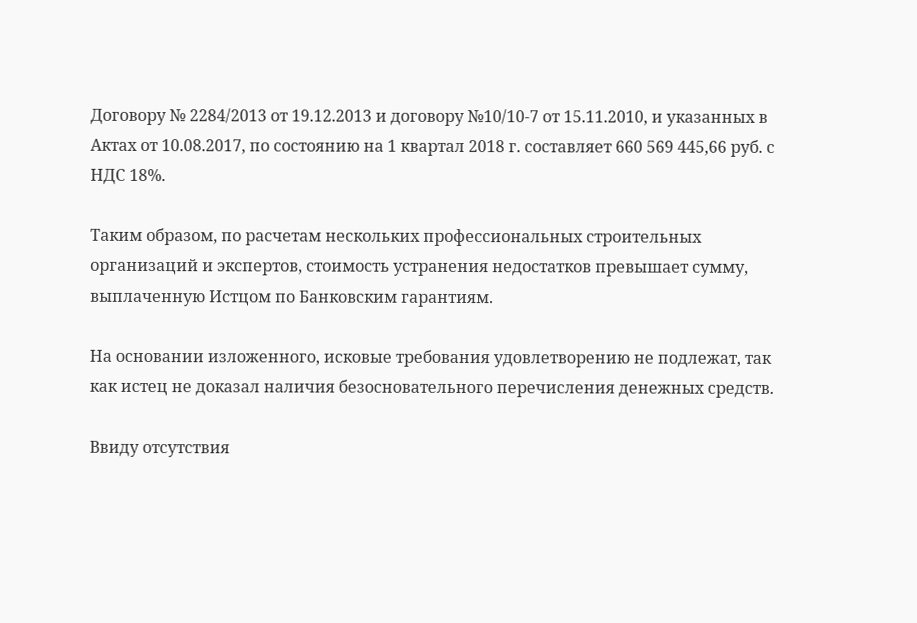Договору № 2284/2013 от 19.12.2013 и договору №10/10-7 от 15.11.2010, и указанных в Актах от 10.08.2017, по состоянию на 1 квартал 2018 г. составляет 660 569 445,66 руб. с НДС 18%.

Таким образом, по расчетам нескольких профессиональных строительных организаций и экспертов, стоимость устранения недостатков превышает сумму, выплаченную Истцом по Банковским гарантиям.

На основании изложенного, исковые требования удовлетворению не подлежат, так как истец не доказал наличия безосновательного перечисления денежных средств.

Ввиду отсутствия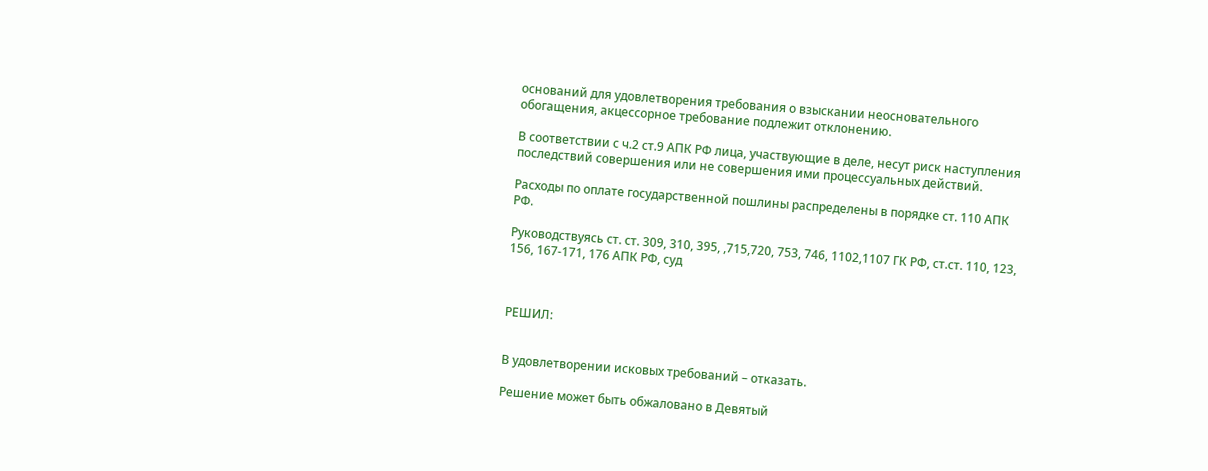оснований для удовлетворения требования о взыскании неосновательного обогащения, акцессорное требование подлежит отклонению.

В соответствии с ч.2 ст.9 АПК РФ лица, участвующие в деле, несут риск наступления последствий совершения или не совершения ими процессуальных действий.

Расходы по оплате государственной пошлины распределены в порядке ст. 110 АПК РФ.

Руководствуясь ст. ст. 309, 310, 395, ,715,720, 753, 746, 1102,1107 ГК РФ, ст.ст. 110, 123, 156, 167-171, 176 АПК РФ, суд



РЕШИЛ:


В удовлетворении исковых требований – отказать.

Решение может быть обжаловано в Девятый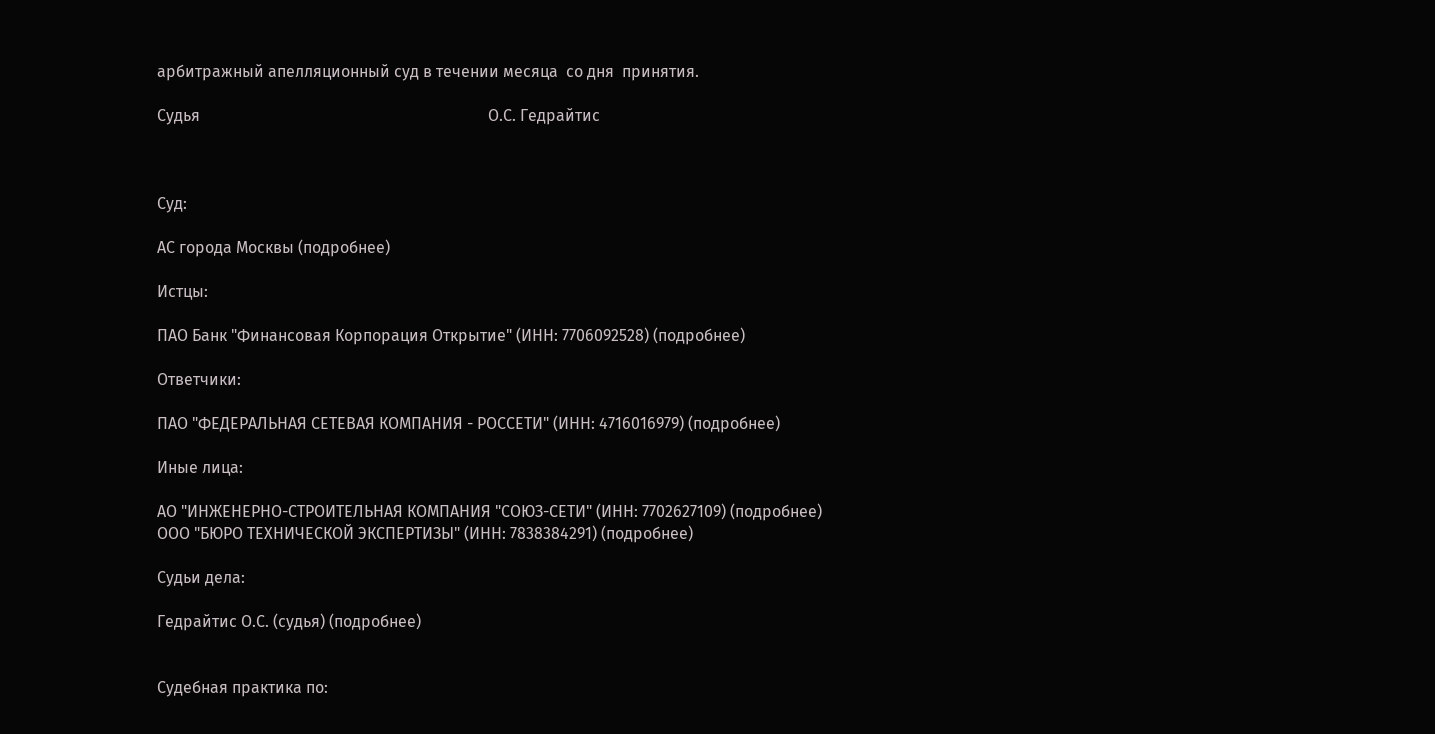арбитражный апелляционный суд в течении месяца  со дня  принятия.

Судья                                                                        О.С. Гедрайтис



Суд:

АС города Москвы (подробнее)

Истцы:

ПАО Банк "Финансовая Корпорация Открытие" (ИНН: 7706092528) (подробнее)

Ответчики:

ПАО "ФЕДЕРАЛЬНАЯ СЕТЕВАЯ КОМПАНИЯ - РОССЕТИ" (ИНН: 4716016979) (подробнее)

Иные лица:

АО "ИНЖЕНЕРНО-СТРОИТЕЛЬНАЯ КОМПАНИЯ "СОЮЗ-СЕТИ" (ИНН: 7702627109) (подробнее)
ООО "БЮРО ТЕХНИЧЕСКОЙ ЭКСПЕРТИЗЫ" (ИНН: 7838384291) (подробнее)

Судьи дела:

Гедрайтис О.С. (судья) (подробнее)


Судебная практика по: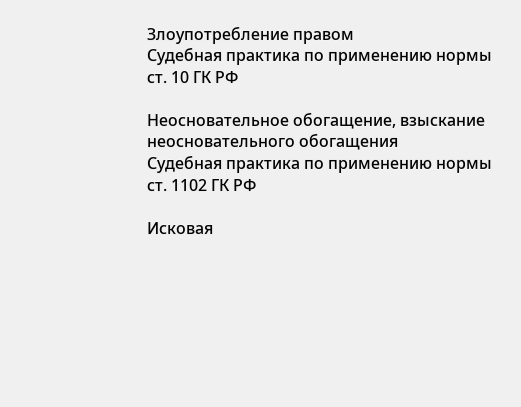Злоупотребление правом
Судебная практика по применению нормы ст. 10 ГК РФ

Неосновательное обогащение, взыскание неосновательного обогащения
Судебная практика по применению нормы ст. 1102 ГК РФ

Исковая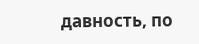давность, по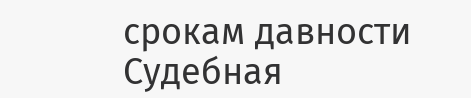срокам давности
Судебная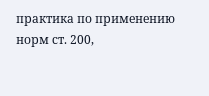практика по применению норм ст. 200,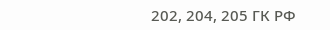202, 204, 205 ГК РФ